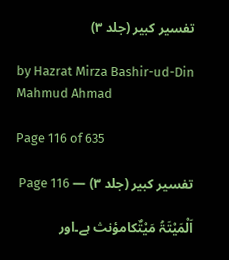تفسیر کبیر (جلد ۳)

by Hazrat Mirza Bashir-ud-Din Mahmud Ahmad

Page 116 of 635

تفسیر کبیر (جلد ۳) — Page 116

اَلْمَیْتَۃُ مَیْتٌکامؤنث ہے۔اور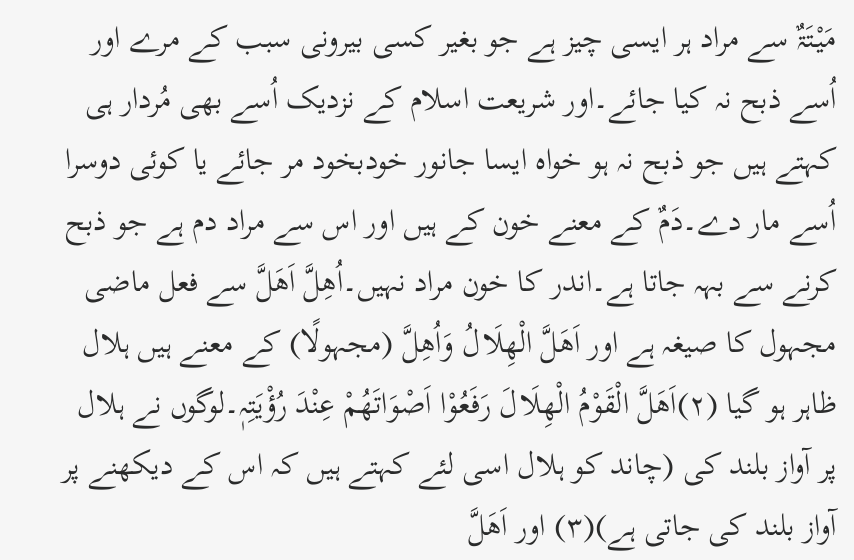مَیْتَۃٌ سے مراد ہر ایسی چیز ہے جو بغیر کسی بیرونی سبب کے مرے اور اُسے ذبح نہ کیا جائے۔اور شریعت اسلام کے نزدیک اُسے بھی مُردار ہی کہتے ہیں جو ذبح نہ ہو خواہ ایسا جانور خودبخود مر جائے یا کوئی دوسرا اُسے مار دے۔دَمٌ کے معنے خون کے ہیں اور اس سے مراد دم ہے جو ذبح کرنے سے بہہ جاتا ہے۔اندر کا خون مراد نہیں۔اُھِلَّ اَھَلَّ سے فعل ماضی مجہول کا صیغہ ہے اور اَھَلَّ الْھِلَالُ وَاُھِلَّ (مجہولًا) کے معنے ہیں ہلال ظاہر ہو گیا (۲)اَھَلَّ الْقَوْمُ الْھِلَالَ رَفَعُوْا اَصْوَاتَھُمْ عِنْدَ رُؤْیَتِہٖ۔لوگوں نے ہلال پر آواز بلند کی (چاند کو ہلال اسی لئے کہتے ہیں کہ اس کے دیکھنے پر آواز بلند کی جاتی ہے)(۳) اور اَھَلَّ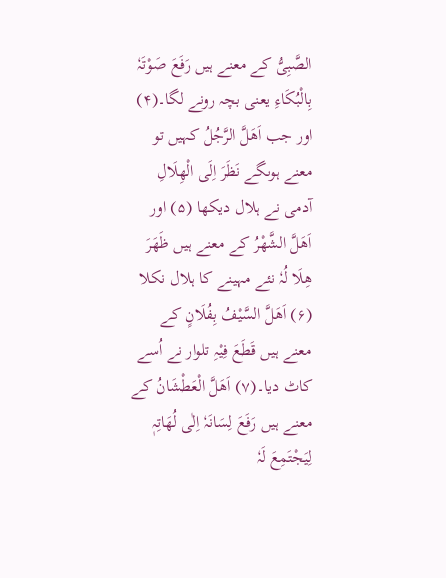الصَّبِیُّ کے معنے ہیں رَفَعَ صَوْتَہٗ بِالْبُکَاءِ یعنی بچہ رونے لگا۔(۴) اور جب اَھَلَّ الرَّجُلُ کہیں تو معنے ہوںگے نَظَرَ اِلَی الْھِلَالِ آدمی نے ہلال دیکھا (۵) اور اَھَلَّ الشَّھْرُ کے معنے ہیں ظَھَرَ ھِلَا لُہٗ نئے مہینے کا ہلال نکلا (۶) اَھَلَّ السَّیْفُ بِفُلَانٍ کے معنے ہیں قَطَعَ فِیْہِ تلوار نے اُسے کاٹ دیا۔(۷) اَھَلَّ الْعَطْشَانُ کے معنے ہیں رَفَعَ لِسَانَہٗ اِلٰی لُھَاتِہٖ لِیَجْتَمِعَ لَہٗ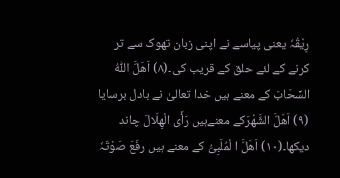رِیْقُہٗ یعنی پیاسے نے اپنی زبان تھوک سے تر کرنے کے لئے حلق کے قریب کی۔(۸) اَھَلَّ اللّٰہُ السِّحَابَ کے معنے ہیں خدا تعالیٰ نے بادل برسایا (۹) اَھَلَّ الشَّھْرَکے معنےہیں رَأَی الْھِلَالَ چاند دیکھا۔(۱۰) اَھَلَّ ا لْمُلَبِیُّ کے معنے ہیں رفَعَ صَوْتَہٗ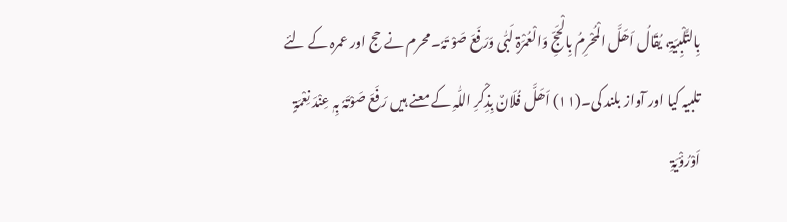بِالتَّلْبِیَۃِ، یُقَالُ اَھَلَّ الْمُحْرِمُ بِالْحَجِّ وَالْعُمْرَۃِ لَبّٰی وَرَفَعَ صَوْ تَہٗ۔محرم نے حج اور عمرہ کے لئے تلبیہ کیا اور آواز بلند کی۔(۱۱) اَھَلَّ فُلَانٌ بِذِکْرِ اللّٰہِ کے معنے ہیں رَفَعَ صَوْتَہٗ بِہٖ عِنْدَ نِعْمَۃٍ اَوْرُؤْیَۃِ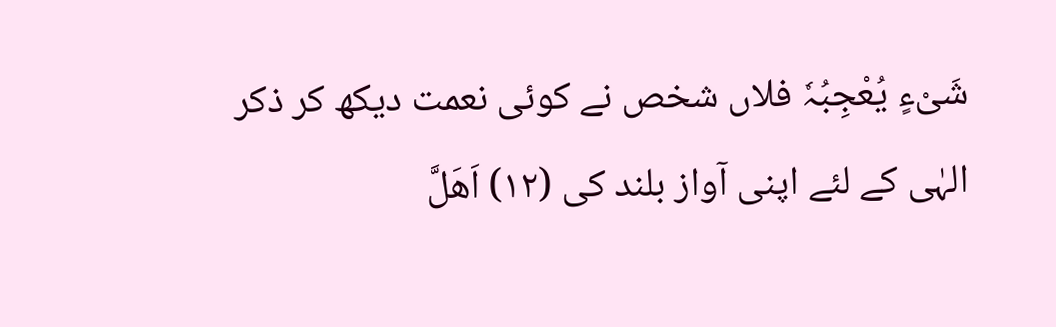شَیْءٍ یُعْجِبُہٗ فلاں شخص نے کوئی نعمت دیکھ کر ذکر الہٰی کے لئے اپنی آواز بلند کی (۱۲) اَھَلَّ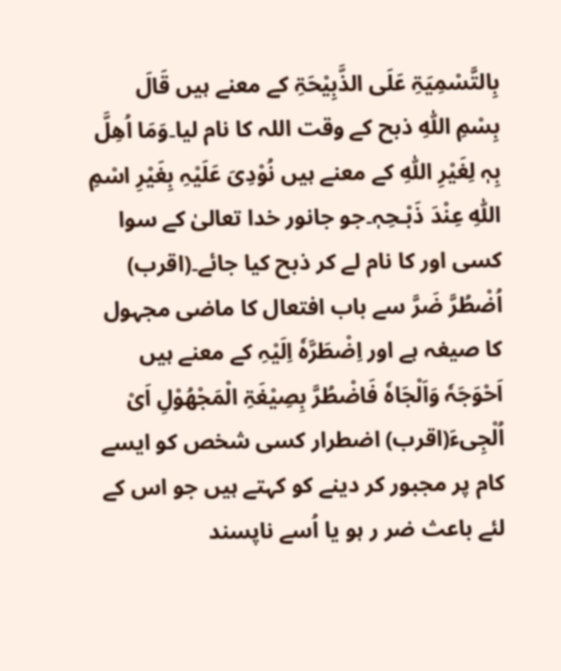بِالتَّسْمِیَۃِ عَلَی الذَّبِیْحَۃِ کے معنے ہیں قَالَ بِسْمِ اللّٰہِ ذبح کے وقت اللہ کا نام لیا۔وَمَا اُھِلَّ بِہٖ لِغَیْرِ اللّٰہِ کے معنے ہیں نُوْدِیَ عَلَیْہِ بِغَیْرِ اسْمِ اللّٰہِ عِنْدَ ذَبْـحِہٖ۔جو جانور خدا تعالیٰ کے سوا کسی اور کا نام لے کر ذبح کیا جائے۔(اقرب) اُضْطُرَّ ضَرَّ سے باب افتعال کا ماضی مجہول کا صیغہ ہے اور اِضْطَرَّہٗ اِلَیْہِ کے معنے ہیں اَحْوَجَہٗ وَاَلْجَاہٗ فَاضْطُرَّ بِصِیْغَۃِ الْمَجْھُوْلِ اَیْ اُلْجِیءَ(اقرب) اضطرار کسی شخص کو ایسے کام پر مجبور کر دینے کو کہتے ہیں جو اس کے لئے باعث ضر ر ہو یا اُسے ناپسند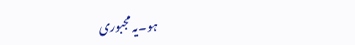ہو۔یہ مجبوری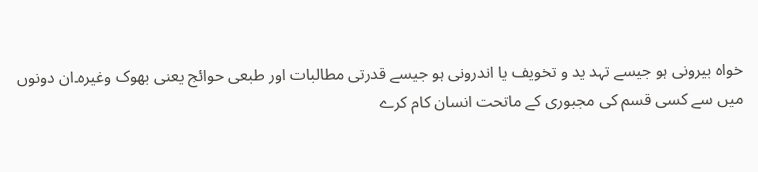خواہ بیرونی ہو جیسے تہد ید و تخویف یا اندرونی ہو جیسے قدرتی مطالبات اور طبعی حوائج یعنی بھوک وغیرہ۔ان دونوں میں سے کسی قسم کی مجبوری کے ماتحت انسان کام کرے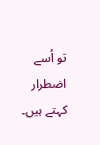تو اُسے اضطرار کہتے ہیں۔